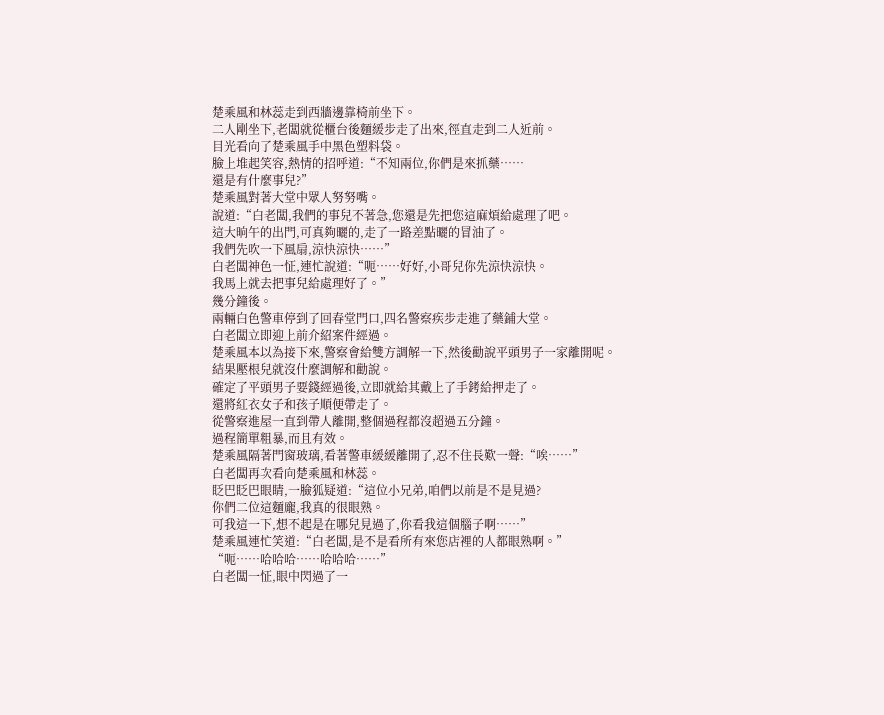楚乘風和林蕊走到西牆邊靠椅前坐下。
二人剛坐下,老闆就從櫃台後麵緩步走了出來,徑直走到二人近前。
目光看向了楚乘風手中黑色塑料袋。
臉上堆起笑容,熱情的招呼道:“不知兩位,你們是來抓藥……
還是有什麼事兒?”
楚乘風對著大堂中眾人努努嘴。
說道:“白老闆,我們的事兒不著急,您還是先把您這麻煩給處理了吧。
這大晌午的出門,可真夠曬的,走了一路差點曬的冒油了。
我們先吹一下風扇,涼快涼快……”
白老闆神色一怔,連忙說道:“呃……好好,小哥兒你先涼快涼快。
我馬上就去把事兒給處理好了。”
幾分鐘後。
兩輛白色警車停到了回春堂門口,四名警察疾步走進了藥鋪大堂。
白老闆立即迎上前介紹案件經過。
楚乘風本以為接下來,警察會給雙方調解一下,然後勸說平頭男子一家離開呢。
結果壓根兒就沒什麼調解和勸說。
確定了平頭男子要錢經過後,立即就給其戴上了手銬給押走了。
還將紅衣女子和孩子順便帶走了。
從警察進屋一直到帶人離開,整個過程都沒超過五分鐘。
過程簡單粗暴,而且有效。
楚乘風隔著門窗玻璃,看著警車緩緩離開了,忍不住長歎一聲:“唉……”
白老闆再次看向楚乘風和林蕊。
眨巴眨巴眼睛,一臉狐疑道:“這位小兄弟,咱們以前是不是見過?
你們二位這麵龐,我真的很眼熟。
可我這一下,想不起是在哪兒見過了,你看我這個腦子啊……”
楚乘風連忙笑道:“白老闆,是不是看所有來您店裡的人都眼熟啊。”
“呃……哈哈哈……哈哈哈……”
白老闆一怔,眼中閃過了一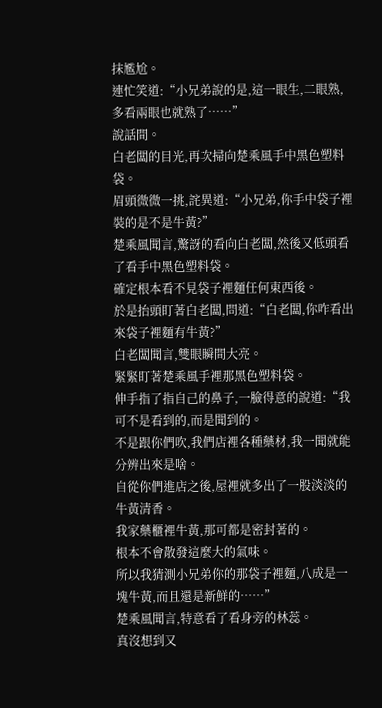抹尷尬。
連忙笑道:“小兄弟說的是,這一眼生,二眼熟,多看兩眼也就熟了……”
說話間。
白老闆的目光,再次掃向楚乘風手中黑色塑料袋。
眉頭微微一挑,詫異道:“小兄弟,你手中袋子裡裝的是不是牛黃?”
楚乘風聞言,驚訝的看向白老闆,然後又低頭看了看手中黑色塑料袋。
確定根本看不見袋子裡麵任何東西後。
於是抬頭盯著白老闆,問道:“白老闆,你咋看出來袋子裡麵有牛黃?”
白老闆聞言,雙眼瞬間大亮。
緊緊盯著楚乘風手裡那黑色塑料袋。
伸手指了指自己的鼻子,一臉得意的說道:“我可不是看到的,而是聞到的。
不是跟你們吹,我們店裡各種藥材,我一聞就能分辨出來是啥。
自從你們進店之後,屋裡就多出了一股淡淡的牛黃清香。
我家藥櫃裡牛黃,那可都是密封著的。
根本不會散發這麼大的氣味。
所以我猜測小兄弟你的那袋子裡麵,八成是一塊牛黃,而且還是新鮮的……”
楚乘風聞言,特意看了看身旁的林蕊。
真沒想到又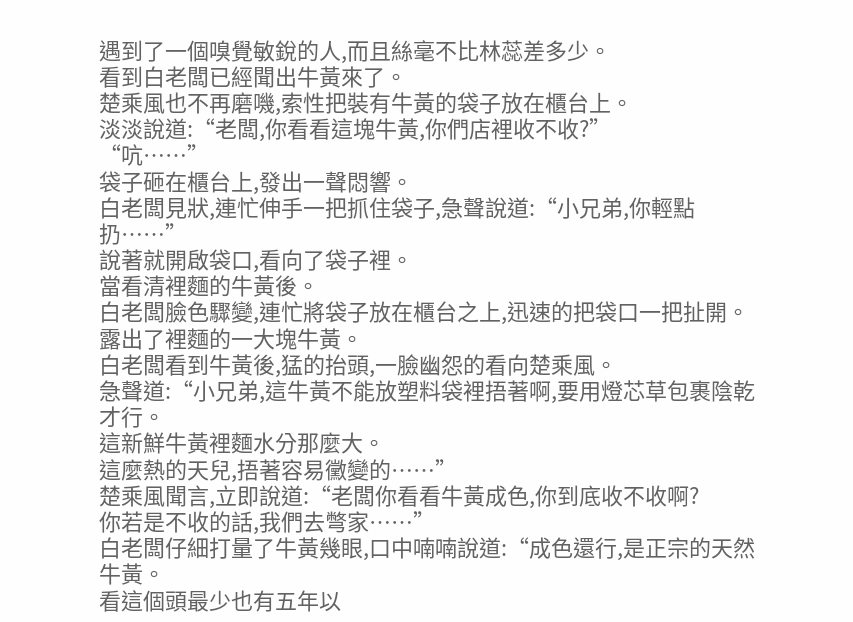遇到了一個嗅覺敏銳的人,而且絲毫不比林蕊差多少。
看到白老闆已經聞出牛黃來了。
楚乘風也不再磨嘰,索性把裝有牛黃的袋子放在櫃台上。
淡淡說道:“老闆,你看看這塊牛黃,你們店裡收不收?”
“吭……”
袋子砸在櫃台上,發出一聲悶響。
白老闆見狀,連忙伸手一把抓住袋子,急聲說道:“小兄弟,你輕點扔……”
說著就開啟袋口,看向了袋子裡。
當看清裡麵的牛黃後。
白老闆臉色驟變,連忙將袋子放在櫃台之上,迅速的把袋口一把扯開。
露出了裡麵的一大塊牛黃。
白老闆看到牛黃後,猛的抬頭,一臉幽怨的看向楚乘風。
急聲道:“小兄弟,這牛黃不能放塑料袋裡捂著啊,要用燈芯草包裹陰乾才行。
這新鮮牛黃裡麵水分那麼大。
這麼熱的天兒,捂著容易黴變的……”
楚乘風聞言,立即說道:“老闆你看看牛黃成色,你到底收不收啊?
你若是不收的話,我們去彆家……”
白老闆仔細打量了牛黃幾眼,口中喃喃說道:“成色還行,是正宗的天然牛黃。
看這個頭最少也有五年以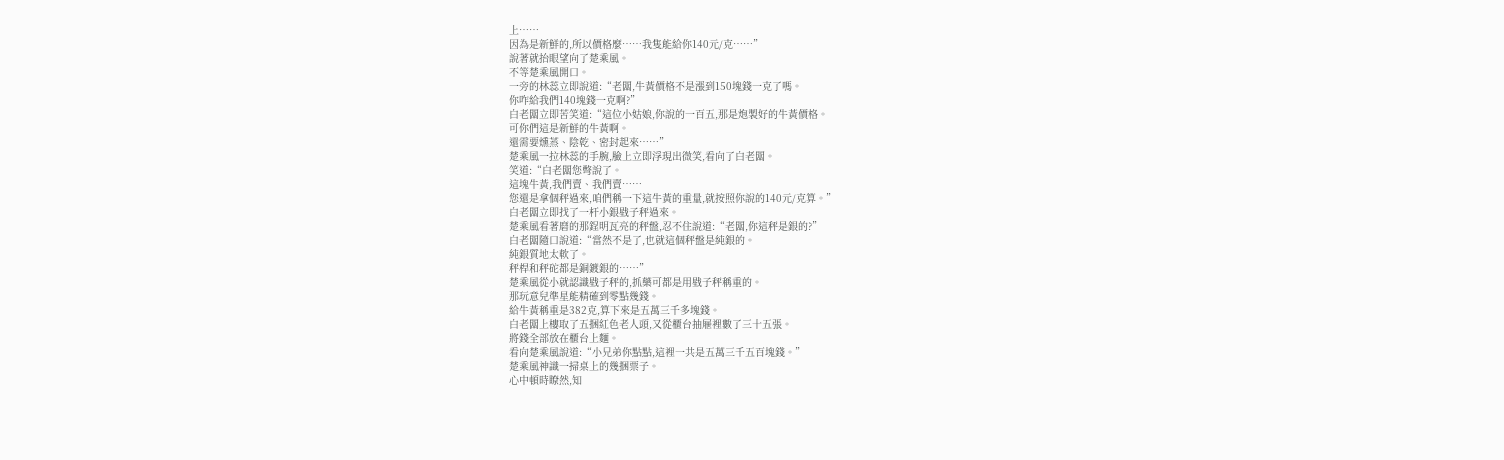上……
因為是新鮮的,所以價格麼……我隻能給你140元/克……”
說著就抬眼望向了楚乘風。
不等楚乘風開口。
一旁的林蕊立即說道:“老闆,牛黃價格不是漲到150塊錢一克了嗎。
你咋給我們140塊錢一克啊?”
白老闆立即苦笑道:“這位小姑娘,你說的一百五,那是炮製好的牛黃價格。
可你們這是新鮮的牛黃啊。
還需要燻蒸、陰乾、密封起來……”
楚乘風一拉林蕊的手腕,臉上立即浮現出微笑,看向了白老闆。
笑道:“白老闆您彆說了。
這塊牛黃,我們賣、我們賣……
您還是拿個秤過來,咱們稱一下這牛黃的重量,就按照你說的140元/克算。”
白老闆立即找了一杆小銀戥子秤過來。
楚乘風看著磨的那鋥明瓦亮的秤盤,忍不住說道:“老闆,你這秤是銀的?”
白老闆隨口說道:“當然不是了,也就這個秤盤是純銀的。
純銀質地太軟了。
秤桿和秤砣都是銅鍍銀的……”
楚乘風從小就認識戥子秤的,抓藥可都是用戥子秤稱重的。
那玩意兒準星能精確到零點幾錢。
給牛黃稱重是382克,算下來是五萬三千多塊錢。
白老闆上樓取了五捆紅色老人頭,又從櫃台抽屜裡數了三十五張。
將錢全部放在櫃台上麵。
看向楚乘風說道:“小兄弟你點點,這裡一共是五萬三千五百塊錢。”
楚乘風神識一掃桌上的幾捆票子。
心中頓時瞭然,知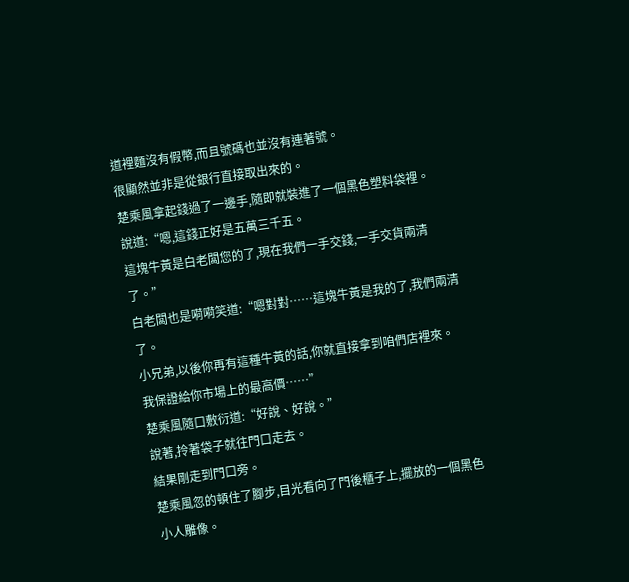道裡麵沒有假幣,而且號碼也並沒有連著號。
很顯然並非是從銀行直接取出來的。
楚乘風拿起錢過了一邊手,隨即就裝進了一個黑色塑料袋裡。
說道:“嗯,這錢正好是五萬三千五。
這塊牛黃是白老闆您的了,現在我們一手交錢,一手交貨兩清了。”
白老闆也是嗬嗬笑道:“嗯對對……這塊牛黃是我的了,我們兩清了。
小兄弟,以後你再有這種牛黃的話,你就直接拿到咱們店裡來。
我保證給你市場上的最高價……”
楚乘風隨口敷衍道:“好說、好說。”
說著,拎著袋子就往門口走去。
結果剛走到門口旁。
楚乘風忽的頓住了腳步,目光看向了門後櫃子上,擺放的一個黑色小人雕像。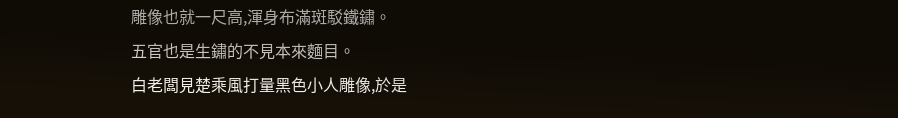雕像也就一尺高,渾身布滿斑駁鐵鏽。
五官也是生鏽的不見本來麵目。
白老闆見楚乘風打量黑色小人雕像,於是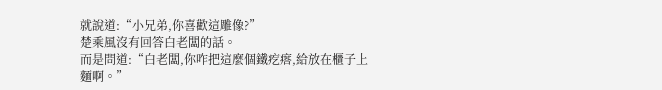就說道:“小兄弟,你喜歡這雕像?”
楚乘風沒有回答白老闆的話。
而是問道:“白老闆,你咋把這麼個鐵疙瘩,給放在櫃子上麵啊。”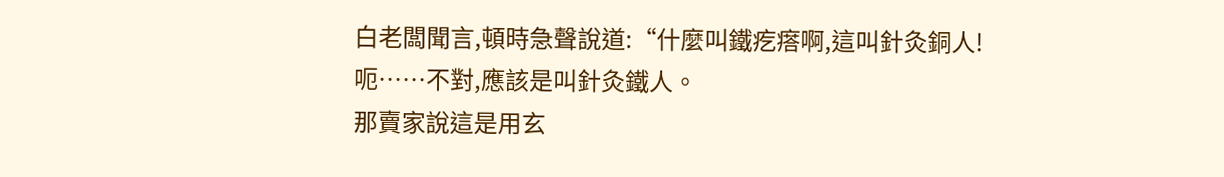白老闆聞言,頓時急聲說道:“什麼叫鐵疙瘩啊,這叫針灸銅人!
呃……不對,應該是叫針灸鐵人。
那賣家說這是用玄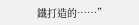鐵打造的……”